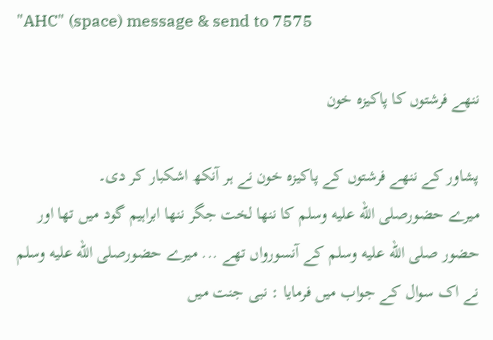"AHC" (space) message & send to 7575

ننھے فرشتوں کا پاکیزہ خون

پشاور کے ننھے فرشتوں کے پاکیزہ خون نے ہر آنکھ اشکبار کر دی۔
میرے حضورصلى الله عليه وسلم کا ننھا لخت جگر ننھا ابراہیم گود میں تھا اور حضور صلى الله عليه وسلم کے آنسورواں تھے ... میرے حضورصلى الله عليه وسلم نے اک سوال کے جواب میں فرمایا : نبی جنت میں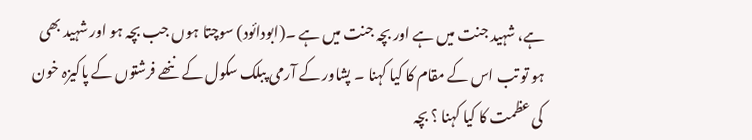ہے، شہید جنت میں ہے اور بچہ جنت میں ہے ۔(ابودائود) سوچتا ہوں جب بچہ ہو اور شہید بھی ہو تو تب اس کے مقام کا کیا کہنا ۔ پشاور کے آرمی پبلک سکول کے ننھے فرشتوں کے پاکیزہ خون کی عظمت کا کیا کہنا ؟ بچہ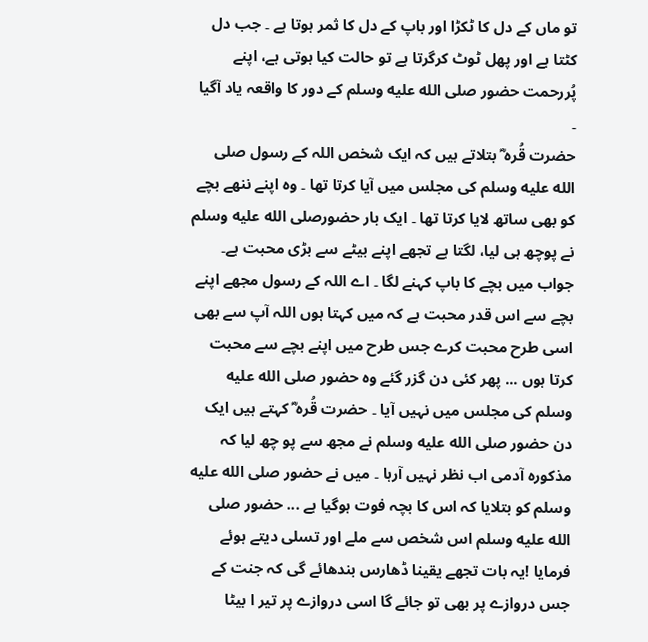تو ماں کے دل کا ٹکڑا اور باپ کے دل کا ثمر ہوتا ہے ۔ جب دل کٹتا ہے اور پھل ٹوٹ کرگرتا ہے تو حالت کیا ہوتی ہے، اپنے پُررحمت حضور صلى الله عليه وسلم کے دور کا واقعہ یاد آگیا ۔
حضرت قُرہ ؓ بتلاتے ہیں کہ ایک شخص اللہ کے رسول صلى الله عليه وسلم کی مجلس میں آیا کرتا تھا ۔ وہ اپنے ننھے بچے کو بھی ساتھ لایا کرتا تھا ۔ ایک بار حضورصلى الله عليه وسلم نے پوچھ ہی لیا، لگتا ہے تجھے اپنے بیٹے سے بڑی محبت ہے۔ جواب میں بچے کا باپ کہنے لگا ۔ اے اللہ کے رسول مجھے اپنے بچے سے اس قدر محبت ہے کہ میں کہتا ہوں اللہ آپ سے بھی اسی طرح محبت کرے جس طرح میں اپنے بچے سے محبت کرتا ہوں ... پھر کئی دن گزر گئے وہ حضور صلى الله عليه وسلم کی مجلس میں نہیں آیا ۔ حضرت قُرہ ؓ کہتے ہیں ایک دن حضور صلى الله عليه وسلم نے مجھ سے پو چھ لیا کہ مذکورہ آدمی اب نظر نہیں آرہا ۔ میں نے حضور صلى الله عليه وسلم کو بتلایا کہ اس کا بچہ فوت ہوگیا ہے ... حضور صلى الله عليه وسلم اس شخص سے ملے اور تسلی دیتے ہوئے فرمایا !یہ بات تجھے یقینا ڈھارس بندھائے گی کہ جنت کے جس دروازے پر بھی تو جائے گا اسی دروازے پر تیر ا بیٹا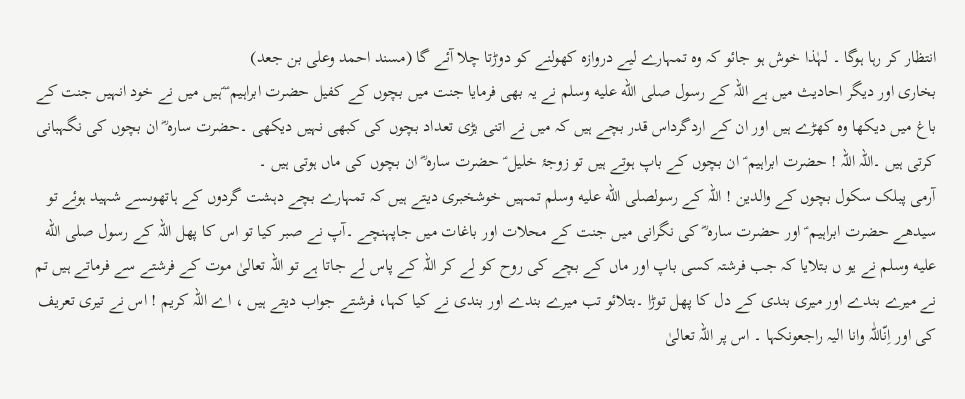انتظار کر رہا ہوگا ۔ لہٰذا خوش ہو جائو کہ وہ تمہارے لیے دروازہ کھولنے کو دوڑتا چلا آئے گا (مسند احمد وعلی بن جعد)
بخاری اور دیگر احادیث میں ہے اللہ کے رسول صلى الله عليه وسلم نے یہ بھی فرمایا جنت میں بچوں کے کفیل حضرت ابراہیم ؑ ؑہیں میں نے خود انہیں جنت کے باغ میں دیکھا وہ کھڑے ہیں اور ان کے اردگرداس قدر بچے ہیں کہ میں نے اتنی بڑی تعداد بچوں کی کبھی نہیں دیکھی ۔حضرت سارہ ؓ ان بچوں کی نگہبانی کرتی ہیں ۔اللہ اللہ ! حضرت ابراہیم ؑ ان بچوں کے باپ ہوتے ہیں تو زوجۂ خلیل ؑ حضرت سارہ ؓ ان بچوں کی ماں ہوتی ہیں ۔
آرمی پبلک سکول بچوں کے والدین ! اللہ کے رسولصلى الله عليه وسلم تمہیں خوشخبری دیتے ہیں کہ تمہارے بچے دہشت گردوں کے ہاتھوںسے شہید ہوئے تو سیدھے حضرت ابراہیم ؑ اور حضرت سارہ ؓ کی نگرانی میں جنت کے محلات اور باغات میں جاپہنچے ۔آپ نے صبر کیا تو اس کا پھل اللہ کے رسول صلى الله عليه وسلم نے یو ں بتلایا کہ جب فرشتہ کسی باپ اور ماں کے بچے کی روح کو لے کر اللہ کے پاس لے جاتا ہے تو اللہ تعالیٰ موت کے فرشتے سے فرماتے ہیں تم نے میرے بندے اور میری بندی کے دل کا پھل توڑا ۔بتلائو تب میرے بندے اور بندی نے کیا کہا، فرشتے جواب دیتے ہیں ، اے اللہ کریم ! اس نے تیری تعریف کی اور اِنّاللّٰہ وانا الیہ راجعونکہا ۔ اس پر اللہ تعالیٰ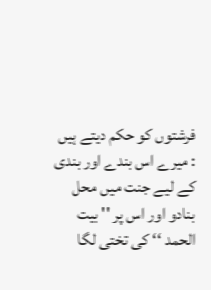فرشتوں کو حکم دیتے ہیں : میرے اس بندے اور بندی کے لیے جنت میں محل بنادو اور اس پر '' بیت الحمد ‘‘ کی تختی لگا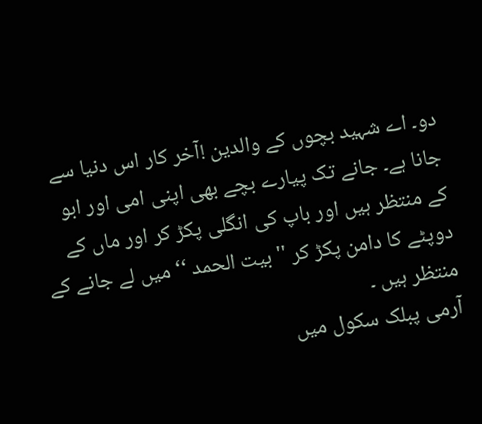دو۔ اے شہید بچوں کے والدین !آخر کار اس دنیا سے جانا ہے۔ جانے تک پیارے بچے بھی اپنی امی اور ابو کے منتظر ہیں اور باپ کی انگلی پکڑ کر اور ماں کے دوپٹے کا دامن پکڑ کر '' بیت الحمد ‘‘ میں لے جانے کے منتظر ہیں ۔
آرمی پبلک سکول میں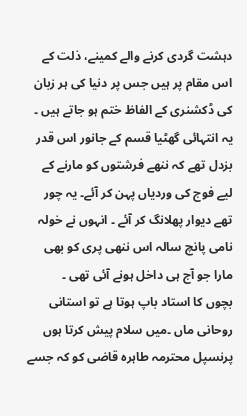دہشت گردی کرنے والے کمینے، ذلت کے اس مقام پر ہیں جس پر دنیا کی ہر زبان کی ڈکشنری کے الفاظ ختم ہو جاتے ہیں ۔ یہ انتہائی گھٹیا قسم کے جانور اس قدر بزدل تھے کہ ننھے فرشتوں کو مارنے کے لیے فوج کی وردیاں پہن کر آئے۔ یہ چور تھے دیوار پھلانگ کر آئے ۔ انہوں نے خولہ نامی پانچ سالہ اس ننھی پری کو بھی مارا جو آج ہی داخل ہونے آئی تھی ۔
بچوں کا استاد باپ ہوتا ہے تو استانی روحانی ماں ۔میں سلام پیش کرتا ہوں پرنسپل محترمہ طاہرہ قاضی کو کہ جسے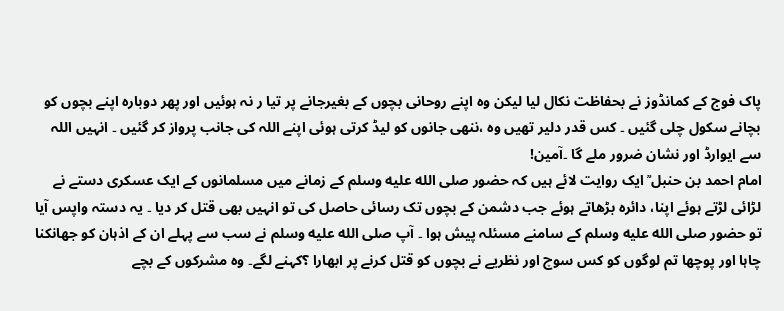پاک فوج کے کمانڈوز نے بحفاظت نکال لیا لیکن وہ اپنے روحانی بچوں کے بغیرجانے پر تیا ر نہ ہوئیں اور پھر دوبارہ اپنے بچوں کو بچانے سکول چلی گئیں ۔ کس قدر دلیر تھیں وہ ،ننھی جانوں کو لیڈ کرتی ہوئی اپنے اللہ کی جانب پرواز کر گئیں ۔ انہیں اللہ سے ایوارڈ اور نشان ضرور ملے گا ۔آمین!
امام احمد بن حنبل ؒ ایک روایت لائے ہیں کہ حضور صلى الله عليه وسلم کے زمانے میں مسلمانوں کے ایک عسکری دستے نے لڑائی لڑتے ہوئے اپنا، دائرہ بڑھاتے ہوئے جب دشمن کے بچوں تک رسائی حاصل کی تو انہیں بھی قتل کر دیا ۔ یہ دستہ واپس آیا تو حضور صلى الله عليه وسلم کے سامنے مسئلہ پیش ہوا ۔ آپ صلى الله عليه وسلم نے سب سے پہلے ان کے اذہان کو جھانکنا چاہا اور پوچھا تم لوگوں کو کس سوچ اور نظریے نے بچوں کو قتل کرنے پر ابھارا ؟کہنے لگے۔ وہ مشرکوں کے بچے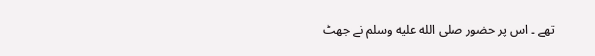تھے ۔ اس پر حضور صلى الله عليه وسلم نے جھٹ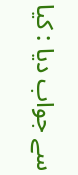سے جواب دیا : کیا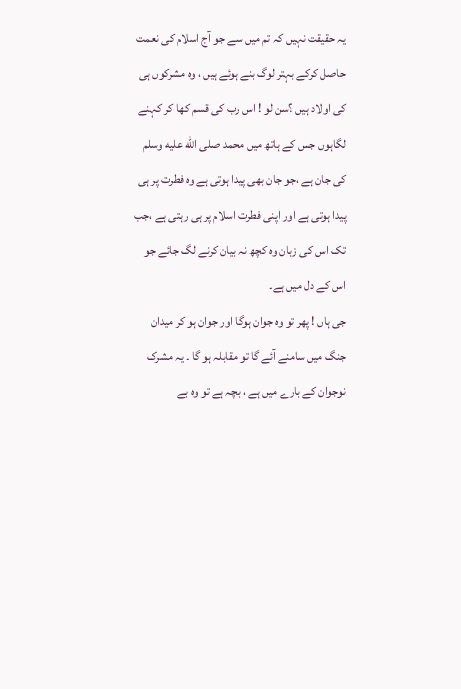یہ حقیقت نہیں کہ تم میں سے جو آج اسلام کی نعمت حاصل کرکے بہتر لوگ بنے ہوئے ہیں ، وہ مشرکوں ہی کی اولاد ہیں ؟سن لو ! اس رب کی قسم کھا کر کہنے لگاہوں جس کے ہاتھ میں محمد صلى الله عليه وسلم کی جان ہے ،جو جان بھی پیدا ہوتی ہے وہ فطرت پر ہی پیدا ہوتی ہے اور اپنی فطرت اسلام پر ہی رہتی ہے ،جب تک اس کی زبان وہ کچھ نہ بیان کرنے لگ جائے جو اس کے دل میں ہے۔
جی ہاں ! پھر تو وہ جوان ہوگا اور جوان ہو کر میدان جنگ میں سامنے آئے گا تو مقابلہ ہو گا ۔ یہ مشرک نوجوان کے بارے میں ہے ، بچہ ہے تو وہ بے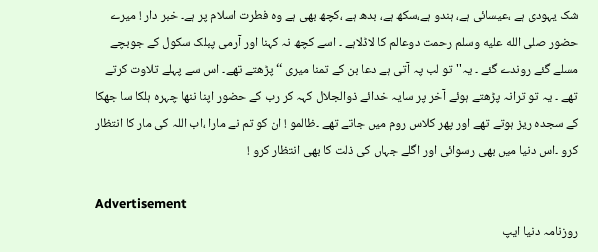شک یہودی ہے ،عیسائی ہے، ہندو ہے،سکھ ہے، بدھ ہے ،کچھ بھی ہے وہ فطرت اسلام پر ہے۔ خبر دار ! میرے حضور صلى الله عليه وسلم رحمت دوعالم کا لاڈلاہے ۔ اسے کچھ نہ کہنا اور آرمی پبلک سکول کے جوبچے مسلے گئے روندے گئے ۔ یہ'' تو لب پہ آتی ہے دعا بن کے تمنا میری ‘‘ پڑھتے تھے۔ اس سے پہلے تلاوت کرتے تھے ۔ یہ تو ترانہ پڑھتے ہوئے آخر پر سایہ خدائے ذوالجلال کہہ کر رب کے حضور اپنا ننھا چہرہ ہلکا سا جھکا کے سجدہ ریز ہوتے تھے اور پھر کلاس روم میں جاتے تھے ۔ظالمو ! ان کو تم نے مارا ،اب اللہ کی مار کا انتظار کرو ۔اس دنیا میں بھی رسوائی اور اگلے جہاں کی ذلت کا بھی انتظار کرو !

Advertisement
روزنامہ دنیا ایپ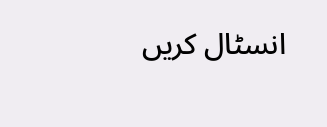انسٹال کریں